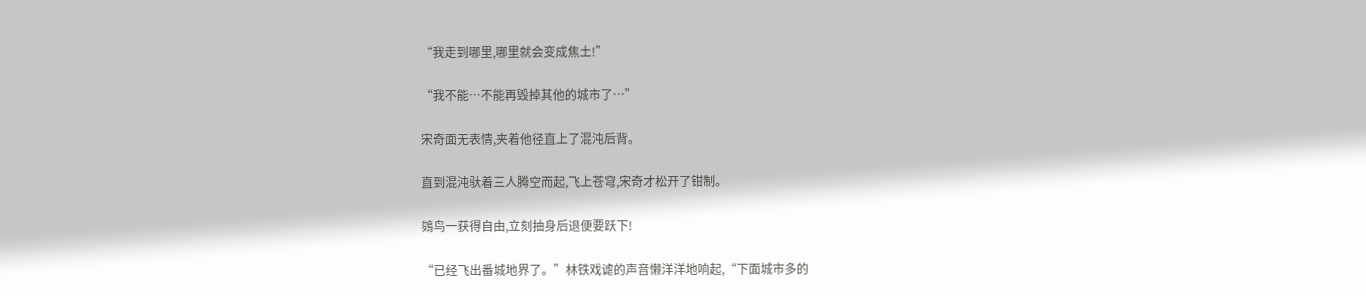“我走到哪里,哪里就会变成焦土!”

“我不能…不能再毁掉其他的城市了…”

宋奇面无表情,夹着他径直上了混沌后背。

直到混沌驮着三人腾空而起,飞上苍穹,宋奇才松开了钳制。

鵕鸟一获得自由,立刻抽身后退便要跃下!

“已经飞出番城地界了。”林铁戏谑的声音懒洋洋地响起,“下面城市多的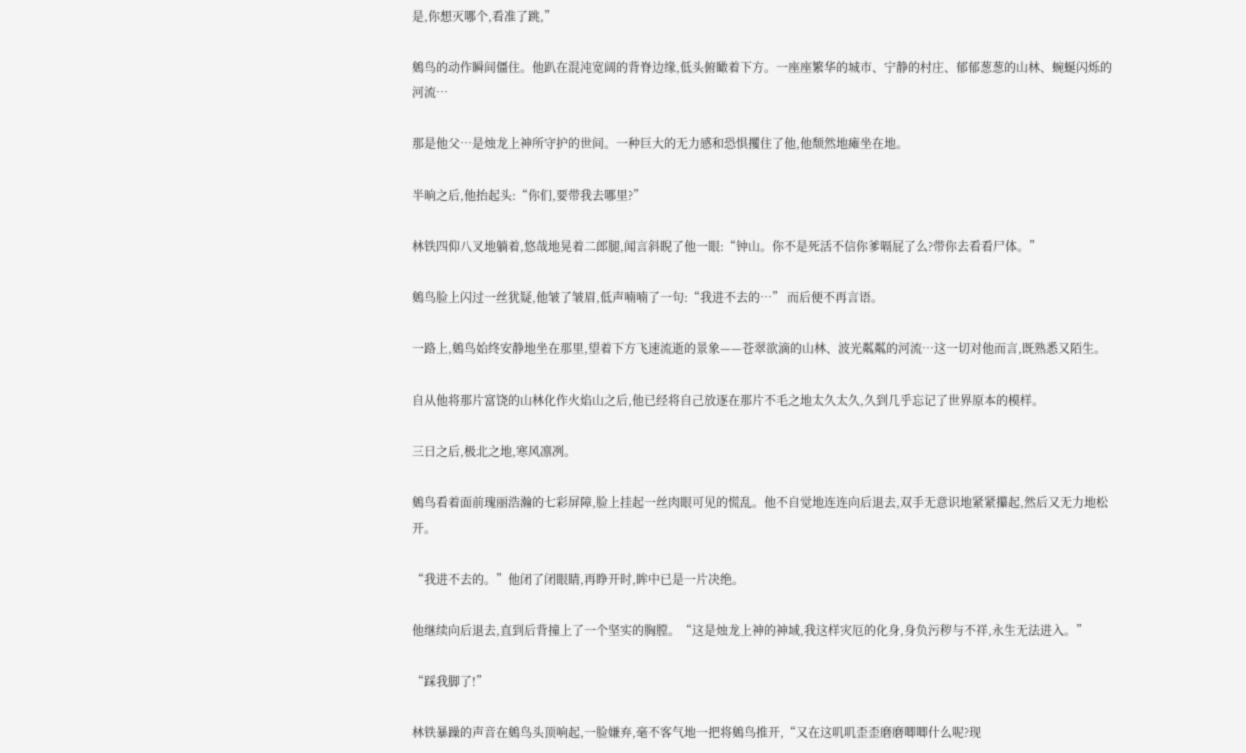是,你想灭哪个,看准了跳,”

鵕鸟的动作瞬间僵住。他趴在混沌宽阔的背脊边缘,低头俯瞰着下方。一座座繁华的城市、宁静的村庄、郁郁葱葱的山林、蜿蜒闪烁的河流…

那是他父…是烛龙上神所守护的世间。一种巨大的无力感和恐惧攫住了他,他颓然地瘫坐在地。

半晌之后,他抬起头:“你们,要带我去哪里?”

林铁四仰八叉地躺着,悠哉地晃着二郎腿,闻言斜睨了他一眼:“钟山。你不是死活不信你爹嗝屁了么?带你去看看尸体。”

鵕鸟脸上闪过一丝犹疑,他皱了皱眉,低声喃喃了一句:“我进不去的…” 而后便不再言语。

一路上,鵕鸟始终安静地坐在那里,望着下方飞速流逝的景象——苍翠欲滴的山林、波光粼粼的河流…这一切对他而言,既熟悉又陌生。

自从他将那片富饶的山林化作火焰山之后,他已经将自己放逐在那片不毛之地太久太久,久到几乎忘记了世界原本的模样。

三日之后,极北之地,寒风凛冽。

鵕鸟看着面前瑰丽浩瀚的七彩屏障,脸上挂起一丝肉眼可见的慌乱。他不自觉地连连向后退去,双手无意识地紧紧攥起,然后又无力地松开。

“我进不去的。”他闭了闭眼睛,再睁开时,眸中已是一片决绝。

他继续向后退去,直到后背撞上了一个坚实的胸膛。“这是烛龙上神的神域,我这样灾厄的化身,身负污秽与不祥,永生无法进入。”

“踩我脚了!”

林铁暴躁的声音在鵕鸟头顶响起,一脸嫌弃,毫不客气地一把将鵕鸟推开,“又在这叽叽歪歪磨磨唧唧什么呢?现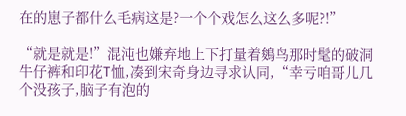在的崽子都什么毛病这是?一个个戏怎么这么多呢?!”

“就是就是!”混沌也嫌弃地上下打量着鵕鸟那时髦的破洞牛仔裤和印花T恤,凑到宋奇身边寻求认同,“幸亏咱哥儿几个没孩子,脑子有泡的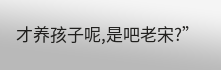才养孩子呢,是吧老宋?”